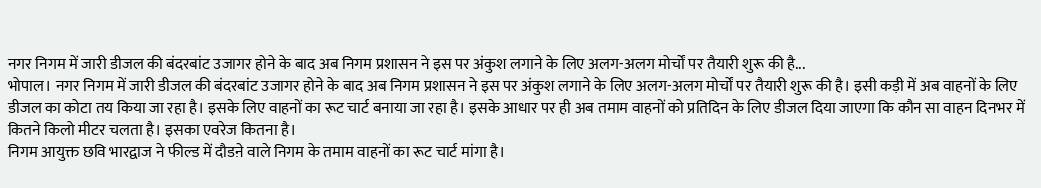नगर निगम में जारी डीजल की बंदरबांट उजागर होने के बाद अब निगम प्रशासन ने इस पर अंकुश लगाने के लिए अलग-अलग मोर्चों पर तैयारी शुरू की है...
भोपाल। नगर निगम में जारी डीजल की बंदरबांट उजागर होने के बाद अब निगम प्रशासन ने इस पर अंकुश लगाने के लिए अलग-अलग मोर्चों पर तैयारी शुरू की है। इसी कड़ी में अब वाहनों के लिए डीजल का कोटा तय किया जा रहा है। इसके लिए वाहनों का रूट चार्ट बनाया जा रहा है। इसके आधार पर ही अब तमाम वाहनों को प्रतिदिन के लिए डीजल दिया जाएगा कि कौन सा वाहन दिनभर में कितने किलो मीटर चलता है। इसका एवरेज कितना है।
निगम आयुक्त छवि भारद्वाज ने फील्ड में दौडऩे वाले निगम के तमाम वाहनों का रूट चार्ट मांगा है।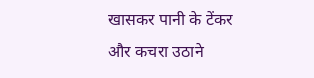खासकर पानी के टेंकर और कचरा उठाने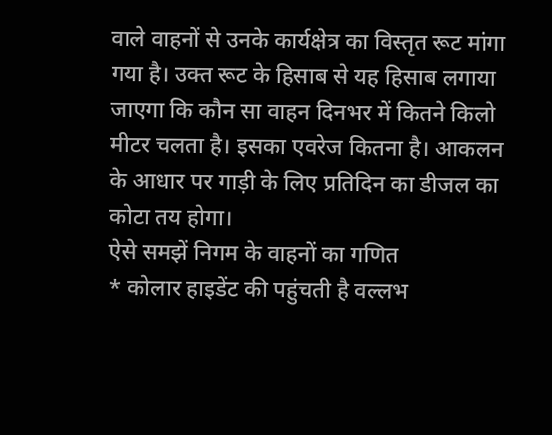वाले वाहनों से उनके कार्यक्षेत्र का विस्तृत रूट मांगा गया है। उक्त रूट के हिसाब से यह हिसाब लगाया जाएगा कि कौन सा वाहन दिनभर में कितने किलो मीटर चलता है। इसका एवरेज कितना है। आकलन के आधार पर गाड़ी के लिए प्रतिदिन का डीजल का कोटा तय होगा।
ऐसे समझें निगम के वाहनों का गणित
* कोलार हाइडेंट की पहुंचती है वल्लभ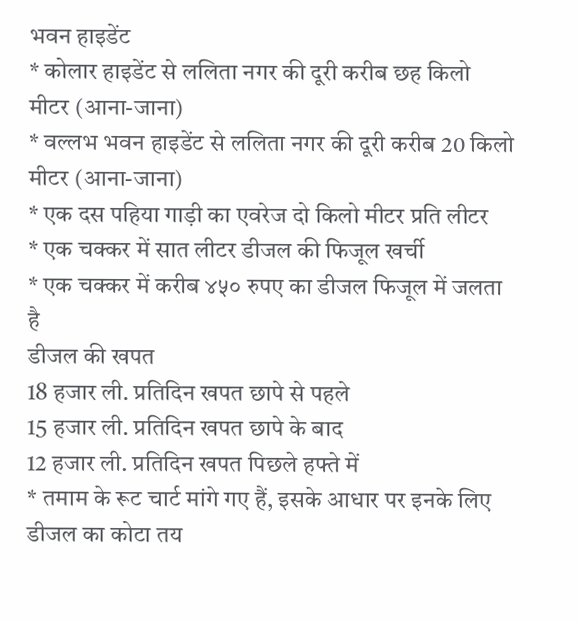भवन हाइडेंट
* कोलार हाइडेंट से ललिता नगर की दूरी करीब छह किलो मीटर (आना-जाना)
* वल्लभ भवन हाइडेंट से ललिता नगर की दूरी करीब 20 किलो मीटर (आना-जाना)
* एक दस पहिया गाड़ी का एवरेज दो किलो मीटर प्रति लीटर
* एक चक्कर में सात लीटर डीजल की फिजूल खर्ची
* एक चक्कर में करीब ४५० रुपए का डीजल फिजूल में जलता है
डीजल की खपत
18 हजार ली. प्रतिदिन खपत छापे से पहले
15 हजार ली. प्रतिदिन खपत छापे के बाद
12 हजार ली. प्रतिदिन खपत पिछले हफ्ते में
* तमाम के रूट चार्ट मांगे गए हैं, इसके आधार पर इनके लिए डीजल का कोटा तय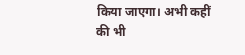किया जाएगा। अभी कहीं की भी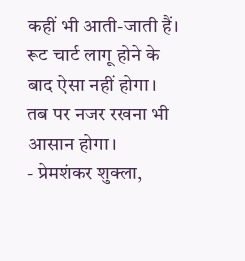कहीं भी आती-जाती हैं। रूट चार्ट लागू होने के बाद ऐसा नहीं होगा। तब पर नजर रखना भी आसान होगा।
- प्रेमशंकर शुक्ला,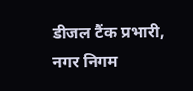डीजल टैंक प्रभारी, नगर निगम